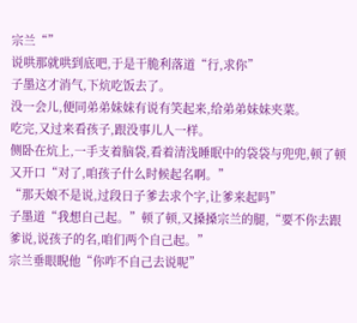宗兰“”
说哄那就哄到底吧,于是干脆利落道“行,求你”
子墨这才消气,下炕吃饭去了。
没一会儿,便同弟弟妹妹有说有笑起来,给弟弟妹妹夹菜。
吃完,又过来看孩子,跟没事儿人一样。
侧卧在炕上,一手支着脑袋,看着清浅睡眠中的袋袋与兜兜,顿了顿又开口“对了,咱孩子什么时候起名啊。”
“那天娘不是说,过段日子爹去求个字,让爹来起吗”
子墨道“我想自己起。”顿了顿,又搡搡宗兰的腿,“要不你去跟爹说,说孩子的名,咱们两个自己起。”
宗兰垂眼睨他“你咋不自己去说呢”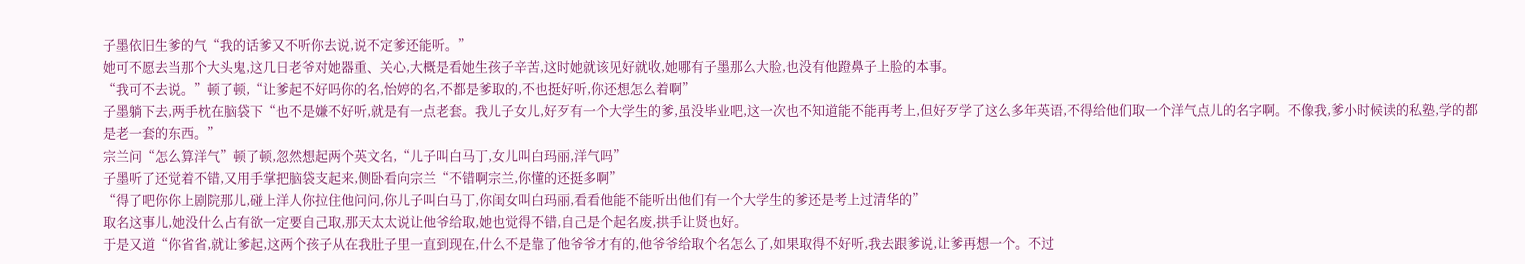子墨依旧生爹的气“我的话爹又不听你去说,说不定爹还能听。”
她可不愿去当那个大头鬼,这几日老爷对她器重、关心,大概是看她生孩子辛苦,这时她就该见好就收,她哪有子墨那么大脸,也没有他蹬鼻子上脸的本事。
“我可不去说。”顿了顿,“让爹起不好吗你的名,怡婷的名,不都是爹取的,不也挺好听,你还想怎么着啊”
子墨躺下去,两手枕在脑袋下“也不是嫌不好听,就是有一点老套。我儿子女儿,好歹有一个大学生的爹,虽没毕业吧,这一次也不知道能不能再考上,但好歹学了这么多年英语,不得给他们取一个洋气点儿的名字啊。不像我,爹小时候读的私塾,学的都是老一套的东西。”
宗兰问“怎么算洋气”顿了顿,忽然想起两个英文名,“儿子叫白马丁,女儿叫白玛丽,洋气吗”
子墨听了还觉着不错,又用手掌把脑袋支起来,侧卧看向宗兰“不错啊宗兰,你懂的还挺多啊”
“得了吧你你上剧院那儿,碰上洋人你拉住他问问,你儿子叫白马丁,你闺女叫白玛丽,看看他能不能听出他们有一个大学生的爹还是考上过清华的”
取名这事儿,她没什么占有欲一定要自己取,那天太太说让他爷给取,她也觉得不错,自己是个起名废,拱手让贤也好。
于是又道“你省省,就让爹起,这两个孩子从在我肚子里一直到现在,什么不是靠了他爷爷才有的,他爷爷给取个名怎么了,如果取得不好听,我去跟爹说,让爹再想一个。不过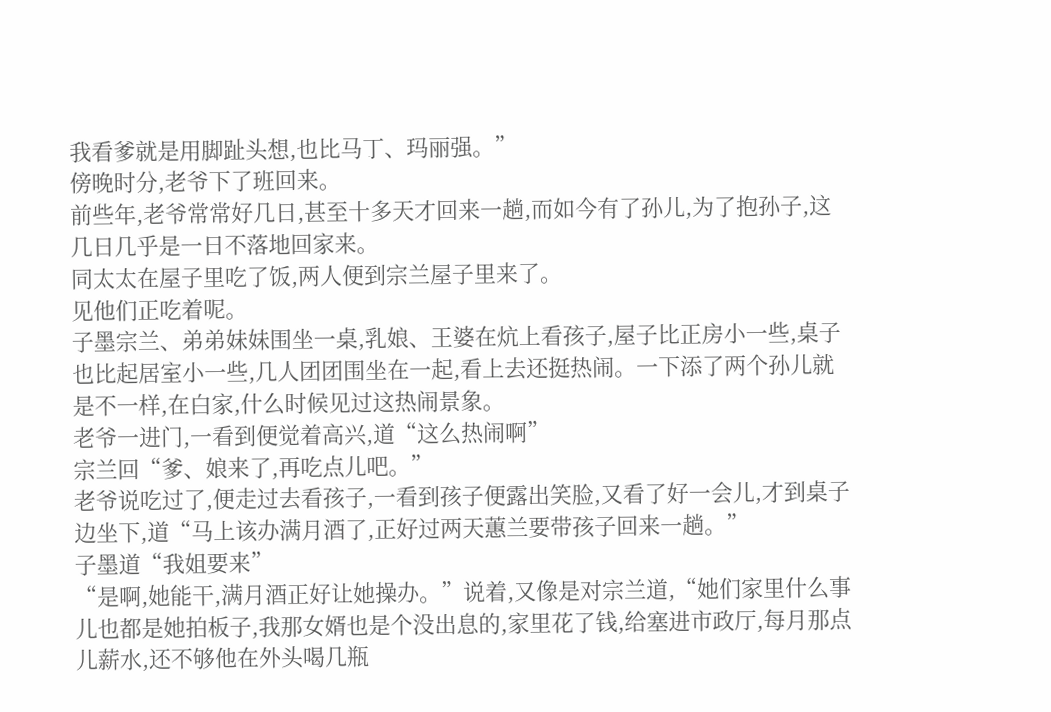我看爹就是用脚趾头想,也比马丁、玛丽强。”
傍晚时分,老爷下了班回来。
前些年,老爷常常好几日,甚至十多天才回来一趟,而如今有了孙儿,为了抱孙子,这几日几乎是一日不落地回家来。
同太太在屋子里吃了饭,两人便到宗兰屋子里来了。
见他们正吃着呢。
子墨宗兰、弟弟妹妹围坐一桌,乳娘、王婆在炕上看孩子,屋子比正房小一些,桌子也比起居室小一些,几人团团围坐在一起,看上去还挺热闹。一下添了两个孙儿就是不一样,在白家,什么时候见过这热闹景象。
老爷一进门,一看到便觉着高兴,道“这么热闹啊”
宗兰回“爹、娘来了,再吃点儿吧。”
老爷说吃过了,便走过去看孩子,一看到孩子便露出笑脸,又看了好一会儿,才到桌子边坐下,道“马上该办满月酒了,正好过两天蕙兰要带孩子回来一趟。”
子墨道“我姐要来”
“是啊,她能干,满月酒正好让她操办。”说着,又像是对宗兰道,“她们家里什么事儿也都是她拍板子,我那女婿也是个没出息的,家里花了钱,给塞进市政厅,每月那点儿薪水,还不够他在外头喝几瓶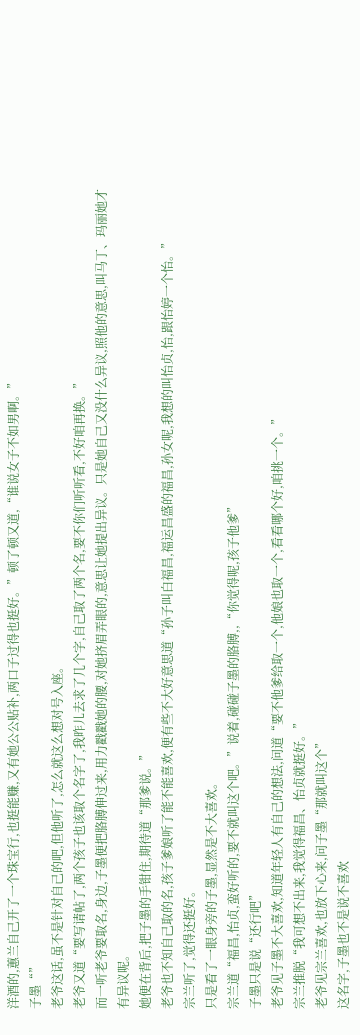洋酒的,蕙兰自己开了一个珠宝行,也挺能赚,又有她公公贴补,两口子过得也挺好。”顿了顿又道,“谁说女子不如男啊。”
子墨“”
老爷这话,虽不是针对自己的吧,但他听了,怎么就这么想对号入座。
老爷又道“要写请帖了,两个孩子也该取个名字了,我昨儿去求了几个字,自己取了两个名,要不你们听听看,不好咱再换。”
而一听老爷要取名,身边,子墨便把胳膊伸过来,用力戳戳她的腰,对她挤眉弄眼的,意思让她提出异议。只是她自己又没什么异议,照他的意思,叫马丁、玛丽她才有异议呢。
她便在背后,把子墨的手钳住,期待道“那爹说。”
老爷也不知自己取的名,孩子爹娘听了能不能喜欢,便有些不大好意思道“孙子叫白福昌,福运昌盛的福昌,孙女呢,我想的叫怡贞,怡,跟怡婷一个怡。”
宗兰听了,觉得还挺好。
只是看了一眼身旁的子墨,显然是不大喜欢。
宗兰道“福昌,怡贞,蛮好听的,要不就叫这个吧。”说着,碰碰子墨的胳膊,,“你觉得呢,孩子他爹”
子墨只是说“还行吧”
老爷见子墨不大喜欢,知道年轻人有自己的想法,问道“要不他爹给取一个,他娘也取一个,看看哪个好,咱挑一个。”
宗兰推脱“我可想不出来,我觉得福昌、怡贞就挺好。”
老爷见宗兰喜欢,也放下心来,问子墨“那就叫这个”
这名字,子墨也不是说不喜欢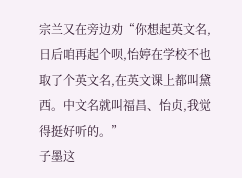宗兰又在旁边劝“你想起英文名,日后咱再起个呗,怡婷在学校不也取了个英文名,在英文课上都叫黛西。中文名就叫福昌、怡贞,我觉得挺好听的。”
子墨这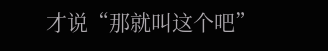才说“那就叫这个吧”